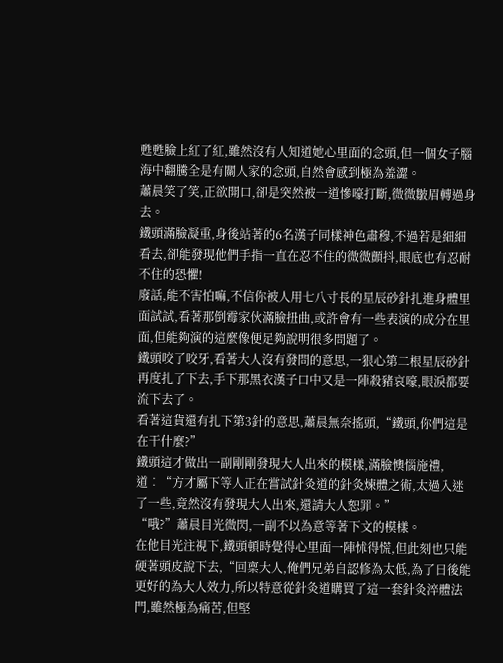甦甦臉上紅了紅,雖然沒有人知道她心里面的念頭,但一個女子腦海中翻騰全是有關人家的念頭,自然會感到極為羞澀。
蕭晨笑了笑,正欲開口,卻是突然被一道慘嚎打斷,微微皺眉轉過身去。
鐵頭滿臉凝重,身後站著的6名漢子同樣神色肅穆,不過若是細細看去,卻能發現他們手指一直在忍不住的微微顫抖,眼底也有忍耐不住的恐懼!
廢話,能不害怕嘛,不信你被人用七八寸長的星辰砂針扎進身體里面試試,看著那倒霉家伙滿臉扭曲,或許會有一些表演的成分在里面,但能夠演的這麼像便足夠說明很多問題了。
鐵頭咬了咬牙,看著大人沒有發問的意思,一狠心第二根星辰砂針再度扎了下去,手下那黑衣漢子口中又是一陣殺豬哀嚎,眼淚都要流下去了。
看著這貨還有扎下第3針的意思,蕭晨無奈搖頭,“鐵頭,你們這是在干什麼?”
鐵頭這才做出一副剛剛發現大人出來的模樣,滿臉懊惱施禮,道︰“方才屬下等人正在嘗試針灸道的針灸煉體之術,太過入迷了一些,竟然沒有發現大人出來,還請大人恕罪。”
“哦?”蕭晨目光微閃,一副不以為意等著下文的模樣。
在他目光注視下,鐵頭頓時覺得心里面一陣怵得慌,但此刻也只能硬著頭皮說下去,“回稟大人,俺們兄弟自認修為太低,為了日後能更好的為大人效力,所以特意從針灸道購買了這一套針灸淬體法門,雖然極為痛苦,但堅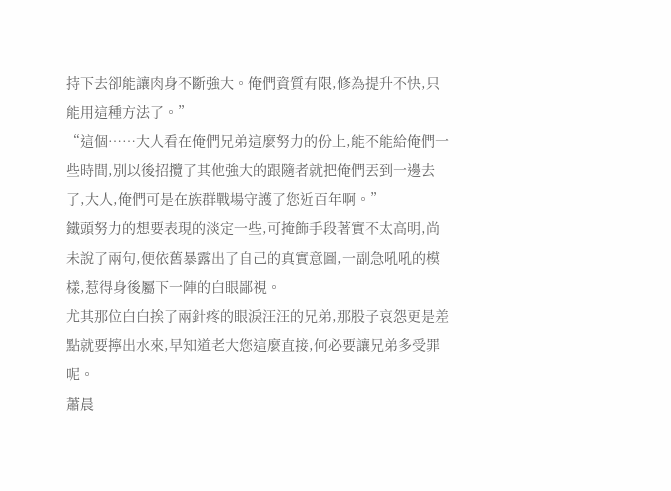持下去卻能讓肉身不斷強大。俺們資質有限,修為提升不快,只能用這種方法了。”
“這個……大人看在俺們兄弟這麼努力的份上,能不能給俺們一些時間,別以後招攬了其他強大的跟隨者就把俺們丟到一邊去了,大人,俺們可是在族群戰場守護了您近百年啊。”
鐵頭努力的想要表現的淡定一些,可掩飾手段著實不太高明,尚未說了兩句,便依舊暴露出了自己的真實意圖,一副急吼吼的模樣,惹得身後屬下一陣的白眼鄙視。
尤其那位白白挨了兩針疼的眼淚汪汪的兄弟,那股子哀怨更是差點就要擰出水來,早知道老大您這麼直接,何必要讓兄弟多受罪呢。
蕭晨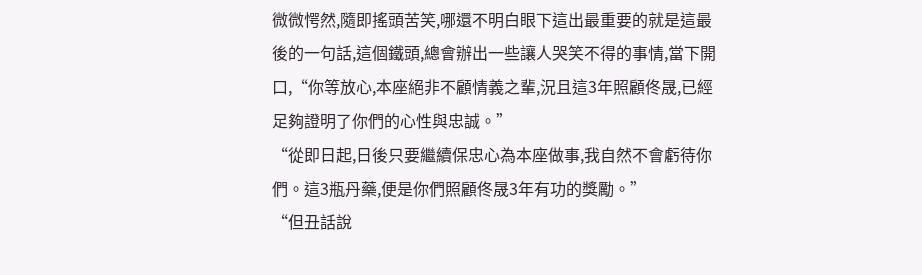微微愕然,隨即搖頭苦笑,哪還不明白眼下這出最重要的就是這最後的一句話,這個鐵頭,總會辦出一些讓人哭笑不得的事情,當下開口,“你等放心,本座絕非不顧情義之輩,況且這3年照顧佟晟,已經足夠證明了你們的心性與忠誠。”
“從即日起,日後只要繼續保忠心為本座做事,我自然不會虧待你們。這3瓶丹藥,便是你們照顧佟晟3年有功的獎勵。”
“但丑話說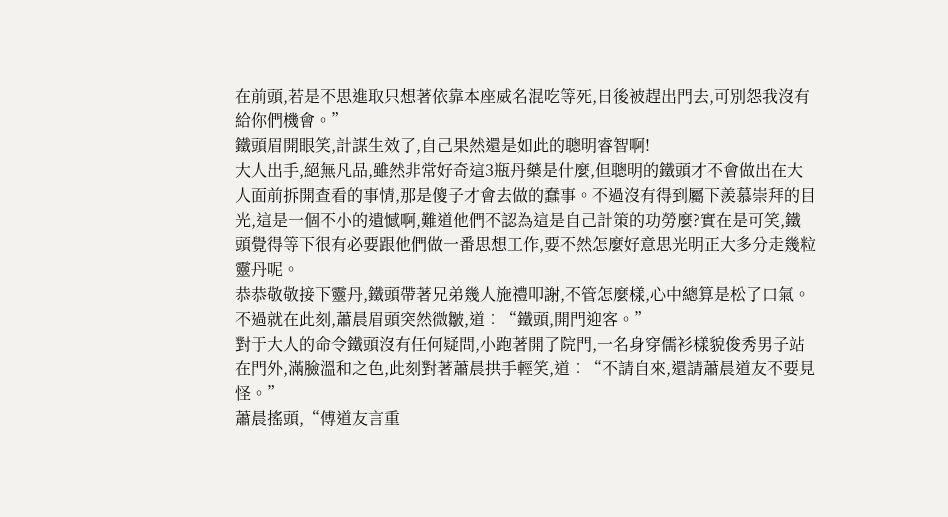在前頭,若是不思進取只想著依靠本座威名混吃等死,日後被趕出門去,可別怨我沒有給你們機會。”
鐵頭眉開眼笑,計謀生效了,自己果然還是如此的聰明睿智啊!
大人出手,絕無凡品,雖然非常好奇這3瓶丹藥是什麼,但聰明的鐵頭才不會做出在大人面前拆開查看的事情,那是傻子才會去做的蠢事。不過沒有得到屬下羨慕崇拜的目光,這是一個不小的遺憾啊,難道他們不認為這是自己計策的功勞麼?實在是可笑,鐵頭覺得等下很有必要跟他們做一番思想工作,要不然怎麼好意思光明正大多分走幾粒靈丹呢。
恭恭敬敬接下靈丹,鐵頭帶著兄弟幾人施禮叩謝,不管怎麼樣,心中總算是松了口氣。
不過就在此刻,蕭晨眉頭突然微皺,道︰“鐵頭,開門迎客。”
對于大人的命令鐵頭沒有任何疑問,小跑著開了院門,一名身穿儒衫樣貌俊秀男子站在門外,滿臉溫和之色,此刻對著蕭晨拱手輕笑,道︰“不請自來,還請蕭晨道友不要見怪。”
蕭晨搖頭,“傅道友言重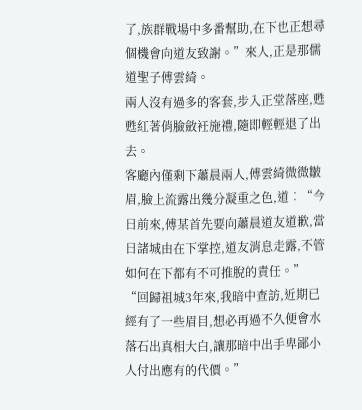了,族群戰場中多番幫助,在下也正想尋個機會向道友致謝。”來人,正是那儒道聖子傅雲綺。
兩人沒有過多的客套,步入正堂落座,甦甦紅著俏臉斂衽施禮,隨即輕輕退了出去。
客廳內僅剩下蕭晨兩人,傅雲綺微微皺眉,臉上流露出幾分凝重之色,道︰“今日前來,傅某首先要向蕭晨道友道歉,當日諸城由在下掌控,道友消息走露,不管如何在下都有不可推脫的責任。”
“回歸祖城3年來,我暗中查訪,近期已經有了一些眉目,想必再過不久便會水落石出真相大白,讓那暗中出手卑鄙小人付出應有的代價。”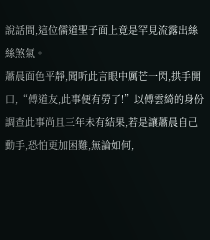說話間,這位儒道聖子面上竟是罕見流露出絲絲煞氣。
蕭晨面色平靜,聞听此言眼中厲芒一閃,拱手開口,“傅道友,此事便有勞了!”以傅雲綺的身份調查此事尚且三年未有結果,若是讓蕭晨自己動手,恐怕更加困難,無論如何,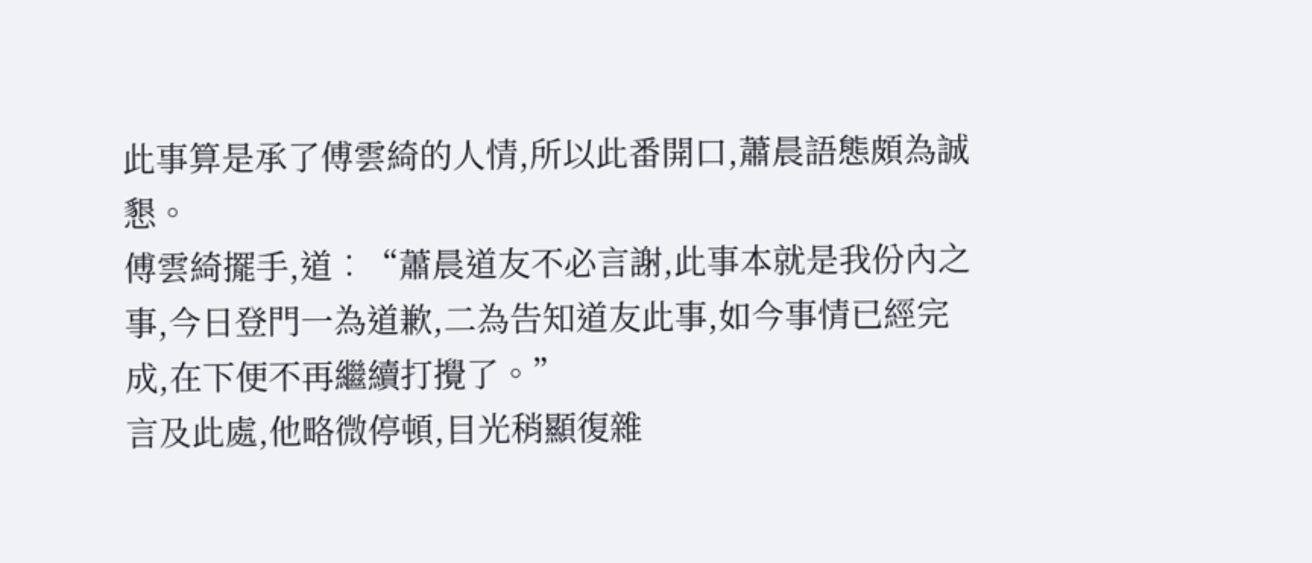此事算是承了傅雲綺的人情,所以此番開口,蕭晨語態頗為誠懇。
傅雲綺擺手,道︰“蕭晨道友不必言謝,此事本就是我份內之事,今日登門一為道歉,二為告知道友此事,如今事情已經完成,在下便不再繼續打攪了。”
言及此處,他略微停頓,目光稍顯復雜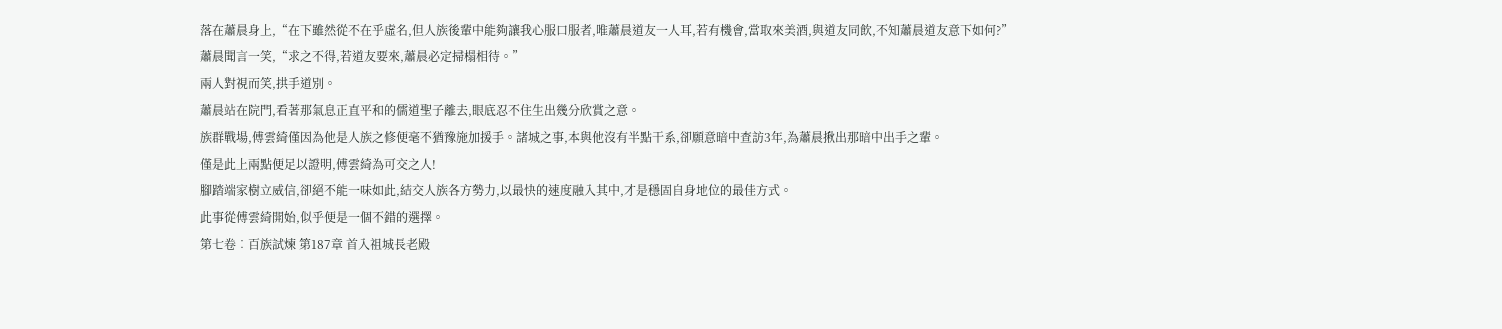落在蕭晨身上,“在下雖然從不在乎虛名,但人族後輩中能夠讓我心服口服者,唯蕭晨道友一人耳,若有機會,當取來美酒,與道友同飲,不知蕭晨道友意下如何?”
蕭晨聞言一笑,“求之不得,若道友要來,蕭晨必定掃榻相待。”
兩人對視而笑,拱手道別。
蕭晨站在院門,看著那氣息正直平和的儒道聖子離去,眼底忍不住生出幾分欣賞之意。
族群戰場,傅雲綺僅因為他是人族之修便毫不猶豫施加援手。諸城之事,本與他沒有半點干系,卻願意暗中查訪3年,為蕭晨揪出那暗中出手之輩。
僅是此上兩點便足以證明,傅雲綺為可交之人!
腳踏端家樹立威信,卻絕不能一味如此,結交人族各方勢力,以最快的速度融入其中,才是穩固自身地位的最佳方式。
此事從傅雲綺開始,似乎便是一個不錯的選擇。
第七卷︰百族試煉 第187章 首入祖城長老殿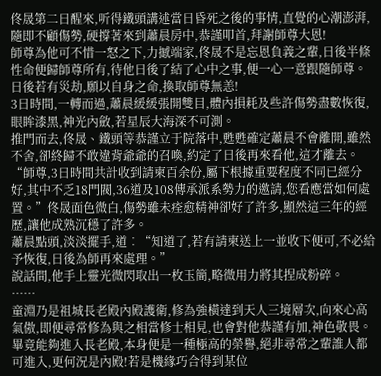佟晟第二日醒來,听得鐵頭講述當日昏死之後的事情,直覺的心潮澎湃,隨即不顧傷勢,硬撐著來到蕭晨房中,恭謹叩首,拜謝師尊大恩!
師尊為他可不惜一怒之下,力撼端家,佟晟不是忘恩負義之輩,日後半條性命便歸師尊所有,待他日後了結了心中之事,便一心一意跟隨師尊。日後若有災劫,願以自身之命,換取師尊無恙!
3日時間,一轉而過,蕭晨緩緩張開雙目,體內損耗及些許傷勢盡數恢復,眼眸漆黑,神光內斂,若星辰大海深不可測。
推門而去,佟晟、鐵頭等恭謹立于院落中,甦甦確定蕭晨不會離開,雖然不舍,卻終歸不敢違背爺爺的召喚,約定了日後再來看他,這才離去。
“師尊,3日時間共計收到請柬百余份,屬下根據重要程度不同已經分好,其中不乏18門閥,36道及108傳承派系勢力的邀請,您看應當如何處置。”佟晟面色微白,傷勢雖未痊愈精神卻好了許多,顯然這三年的經歷,讓他成熟沉穩了許多。
蕭晨點頭,淡淡擺手,道︰“知道了,若有請柬送上一並收下便可,不必給予恢復,日後為師再來處理。”
說話間,他手上靈光微閃取出一枚玉簡,略微用力將其捏成粉碎。
……
童淵乃是祖城長老殿內殿護衛,修為強橫達到天人三境層次,向來心高氣傲,即便尋常修為與之相當修士相見,也會對他恭謹有加,神色敬畏。
畢竟能夠進入長老殿,本身便是一種極高的榮譽,絕非尋常之輩誰人都可進入,更何況是內殿!若是機緣巧合得到某位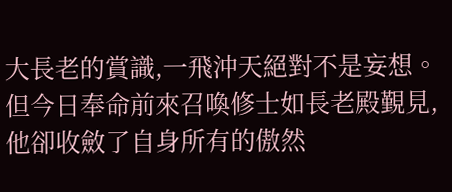大長老的賞識,一飛沖天絕對不是妄想。
但今日奉命前來召喚修士如長老殿覲見,他卻收斂了自身所有的傲然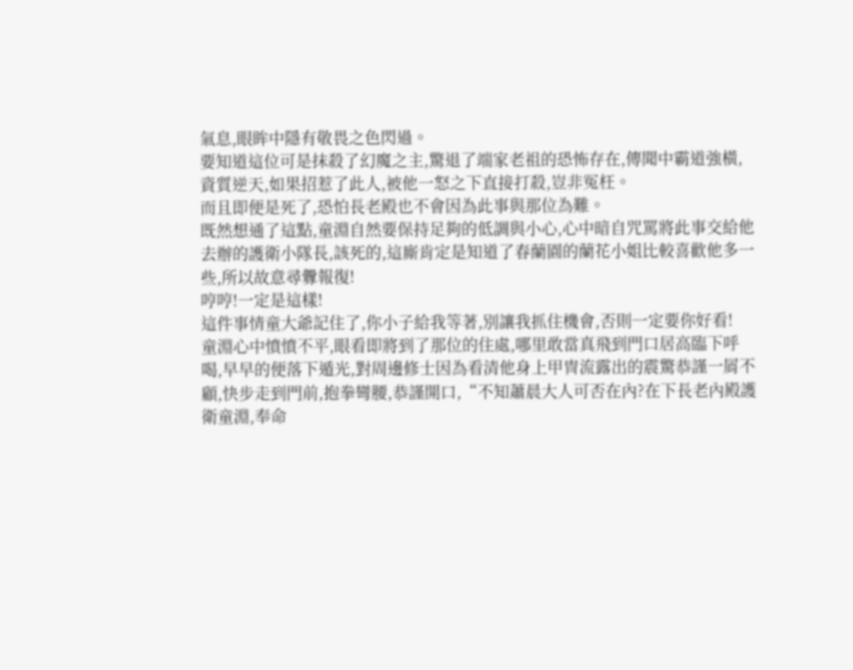氣息,眼眸中隱有敬畏之色閃過。
要知道這位可是抹殺了幻魔之主,驚退了端家老祖的恐怖存在,傳聞中霸道強橫,資質逆天,如果招惹了此人,被他一怒之下直接打殺,豈非冤枉。
而且即便是死了,恐怕長老殿也不會因為此事與那位為難。
既然想通了這點,童淵自然要保持足夠的低調與小心,心中暗自咒罵將此事交給他去辦的護衛小隊長,該死的,這廝肯定是知道了春蘭園的蘭花小姐比較喜歡他多一些,所以故意尋釁報復!
哼哼!一定是這樣!
這件事情童大爺記住了,你小子給我等著,別讓我抓住機會,否則一定要你好看!
童淵心中憤憤不平,眼看即將到了那位的住處,哪里敢當真飛到門口居高臨下呼喝,早早的便落下遁光,對周邊修士因為看清他身上甲冑流露出的震驚恭謹一屑不顧,快步走到門前,抱拳彎腰,恭謹開口,“不知蕭晨大人可否在內?在下長老內殿護衛童淵,奉命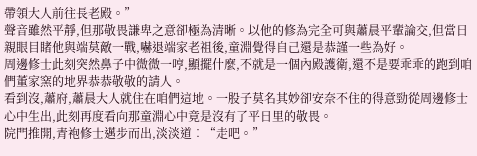帶領大人前往長老殿。”
聲音雖然平靜,但那敬畏謙卑之意卻極為清晰。以他的修為完全可與蕭晨平輩論交,但當日親眼目睹他與端莫敵一戰,嚇退端家老祖後,童淵覺得自己還是恭謹一些為好。
周邊修士此刻突然鼻子中微微一哼,顯擺什麼,不就是一個內殿護衛,還不是要乖乖的跑到咱們董家窯的地界恭恭敬敬的請人。
看到沒,蕭府,蕭晨大人就住在咱們這地。一股子莫名其妙卻安奈不住的得意勁從周邊修士心中生出,此刻再度看向那童淵心中竟是沒有了平日里的敬畏。
院門推開,青袍修士邁步而出,淡淡道︰“走吧。”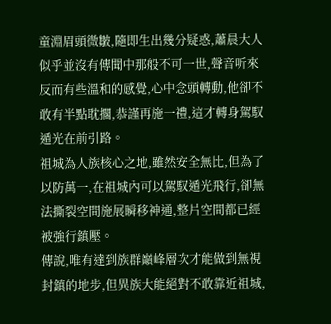童淵眉頭微皺,隨即生出幾分疑惑,蕭晨大人似乎並沒有傳聞中那般不可一世,聲音听來反而有些溫和的感覺,心中念頭轉動,他卻不敢有半點耽擱,恭謹再施一禮,這才轉身駕馭遁光在前引路。
祖城為人族核心之地,雖然安全無比,但為了以防萬一,在祖城內可以駕馭遁光飛行,卻無法撕裂空間施展瞬移神通,整片空間都已經被強行鎮壓。
傳說,唯有達到族群巔峰層次才能做到無視封鎮的地步,但異族大能絕對不敢靠近祖城,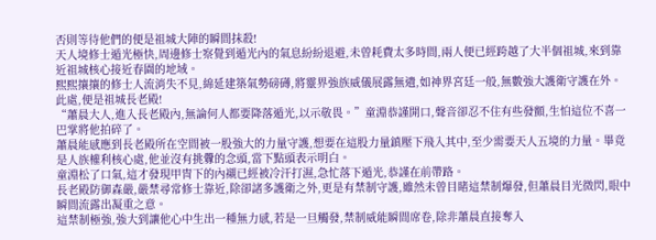否則等待他們的便是祖城大陣的瞬間抹殺!
天人境修士遁光極快,周邊修士察覺到遁光內的氣息紛紛退避,未曾耗費太多時間,兩人便已經跨越了大半個祖城,來到靠近祖城核心接近春園的地域。
熙熙攘攘的修士人流消失不見,綿延建築氣勢磅礡,將靈界強族威儀展露無遺,如神界宮廷一般,無數強大護衛守護在外。
此處,便是祖城長老殿!
“蕭晨大人,進入長老殿內,無論何人都要降落遁光,以示敬畏。”童淵恭謹開口,聲音卻忍不住有些發顫,生怕這位不喜一巴掌將他拍碎了。
蕭晨能感應到長老殿所在空間被一股強大的力量守護,想要在這股力量鎮壓下飛入其中,至少需要天人五境的力量。畢竟是人族權利核心處,他並沒有挑釁的念頭,當下點頭表示明白。
童淵松了口氣,這才發現甲冑下的內襯已經被冷汗打濕,急忙落下遁光,恭謹在前帶路。
長老殿防御森嚴,嚴禁尋常修士靠近,除卻諸多護衛之外,更是有禁制守護,雖然未曾目睹這禁制爆發,但蕭晨目光微閃,眼中瞬間流露出凝重之意。
這禁制極強,強大到讓他心中生出一種無力感,若是一旦觸發,禁制威能瞬間席卷,除非蕭晨直接奪入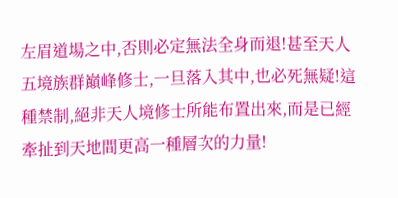左眉道場之中,否則必定無法全身而退!甚至天人五境族群巔峰修士,一旦落入其中,也必死無疑!這種禁制,絕非天人境修士所能布置出來,而是已經牽扯到天地間更高一種層次的力量!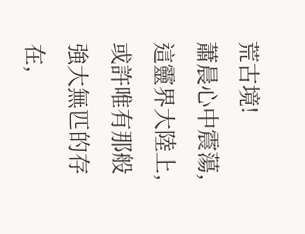荒古境!
蕭晨心中震蕩,這靈界大陸上,或許唯有那般強大無匹的存在,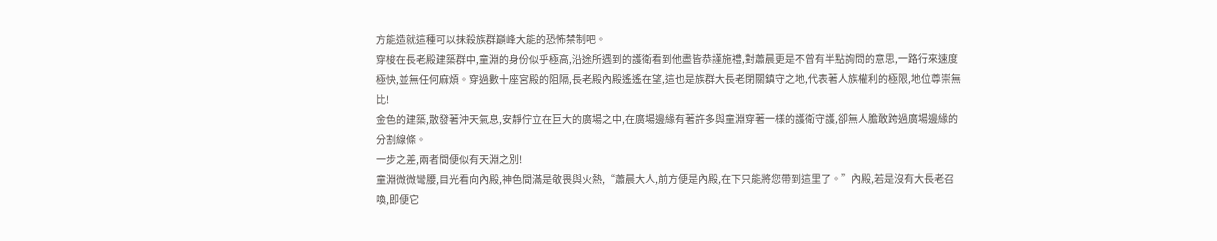方能造就這種可以抹殺族群巔峰大能的恐怖禁制吧。
穿梭在長老殿建築群中,童淵的身份似乎極高,沿途所遇到的護衛看到他盡皆恭謹施禮,對蕭晨更是不曾有半點詢問的意思,一路行來速度極快,並無任何麻煩。穿過數十座宮殿的阻隔,長老殿內殿遙遙在望,這也是族群大長老閉關鎮守之地,代表著人族權利的極限,地位尊崇無比!
金色的建築,散發著沖天氣息,安靜佇立在巨大的廣場之中,在廣場邊緣有著許多與童淵穿著一樣的護衛守護,卻無人膽敢跨過廣場邊緣的分割線條。
一步之差,兩者間便似有天淵之別!
童淵微微彎腰,目光看向內殿,神色間滿是敬畏與火熱,“蕭晨大人,前方便是內殿,在下只能將您帶到這里了。”內殿,若是沒有大長老召喚,即便它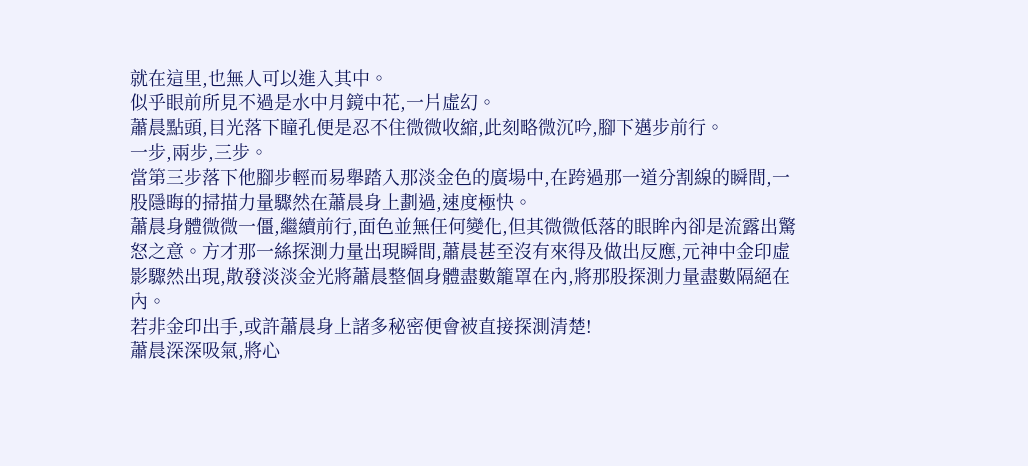就在這里,也無人可以進入其中。
似乎眼前所見不過是水中月鏡中花,一片虛幻。
蕭晨點頭,目光落下瞳孔便是忍不住微微收縮,此刻略微沉吟,腳下邁步前行。
一步,兩步,三步。
當第三步落下他腳步輕而易舉踏入那淡金色的廣場中,在跨過那一道分割線的瞬間,一股隱晦的掃描力量驟然在蕭晨身上劃過,速度極快。
蕭晨身體微微一僵,繼續前行,面色並無任何變化,但其微微低落的眼眸內卻是流露出驚怒之意。方才那一絲探測力量出現瞬間,蕭晨甚至沒有來得及做出反應,元神中金印虛影驟然出現,散發淡淡金光將蕭晨整個身體盡數籠罩在內,將那股探測力量盡數隔絕在內。
若非金印出手,或許蕭晨身上諸多秘密便會被直接探測清楚!
蕭晨深深吸氣,將心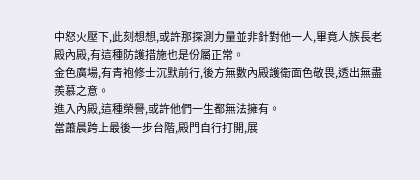中怒火壓下,此刻想想,或許那探測力量並非針對他一人,畢竟人族長老殿內殿,有這種防護措施也是份屬正常。
金色廣場,有青袍修士沉默前行,後方無數內殿護衛面色敬畏,透出無盡羨慕之意。
進入內殿,這種榮譽,或許他們一生都無法擁有。
當蕭晨跨上最後一步台階,殿門自行打開,展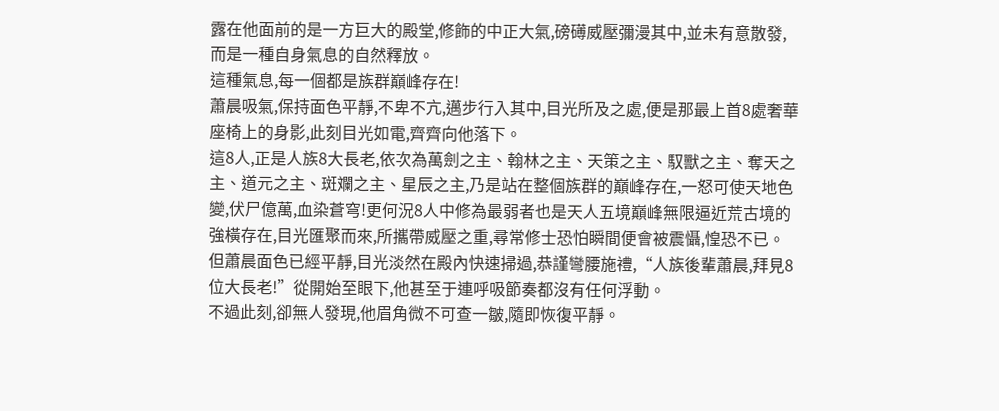露在他面前的是一方巨大的殿堂,修飾的中正大氣,磅礡威壓彌漫其中,並未有意散發,而是一種自身氣息的自然釋放。
這種氣息,每一個都是族群巔峰存在!
蕭晨吸氣,保持面色平靜,不卑不亢,邁步行入其中,目光所及之處,便是那最上首8處奢華座椅上的身影,此刻目光如電,齊齊向他落下。
這8人,正是人族8大長老,依次為萬劍之主、翰林之主、天策之主、馭獸之主、奪天之主、道元之主、斑斕之主、星辰之主,乃是站在整個族群的巔峰存在,一怒可使天地色變,伏尸億萬,血染蒼穹!更何況8人中修為最弱者也是天人五境巔峰無限逼近荒古境的強橫存在,目光匯聚而來,所攜帶威壓之重,尋常修士恐怕瞬間便會被震懾,惶恐不已。
但蕭晨面色已經平靜,目光淡然在殿內快速掃過,恭謹彎腰施禮,“人族後輩蕭晨,拜見8位大長老!”從開始至眼下,他甚至于連呼吸節奏都沒有任何浮動。
不過此刻,卻無人發現,他眉角微不可查一皺,隨即恢復平靜。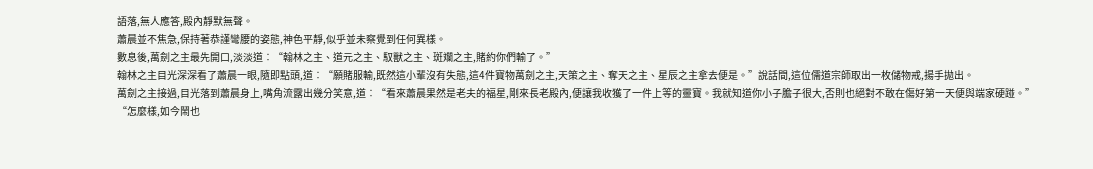語落,無人應答,殿內靜默無聲。
蕭晨並不焦急,保持著恭謹彎腰的姿態,神色平靜,似乎並未察覺到任何異樣。
數息後,萬劍之主最先開口,淡淡道︰“翰林之主、道元之主、馭獸之主、斑斕之主,賭約你們輸了。”
翰林之主目光深深看了蕭晨一眼,隨即點頭,道︰“願賭服輸,既然這小輩沒有失態,這4件寶物萬劍之主,天策之主、奪天之主、星辰之主拿去便是。”說話間,這位儒道宗師取出一枚儲物戒,揚手拋出。
萬劍之主接過,目光落到蕭晨身上,嘴角流露出幾分笑意,道︰“看來蕭晨果然是老夫的福星,剛來長老殿內,便讓我收獲了一件上等的靈寶。我就知道你小子膽子很大,否則也絕對不敢在傷好第一天便與端家硬踫。”
“怎麼樣,如今鬧也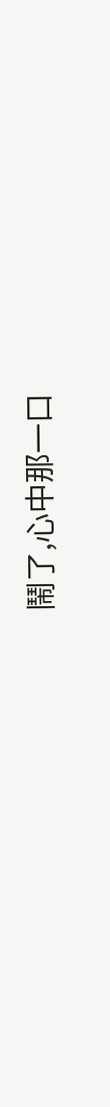鬧了,心中那一口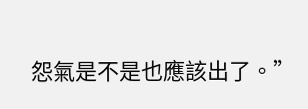怨氣是不是也應該出了。”